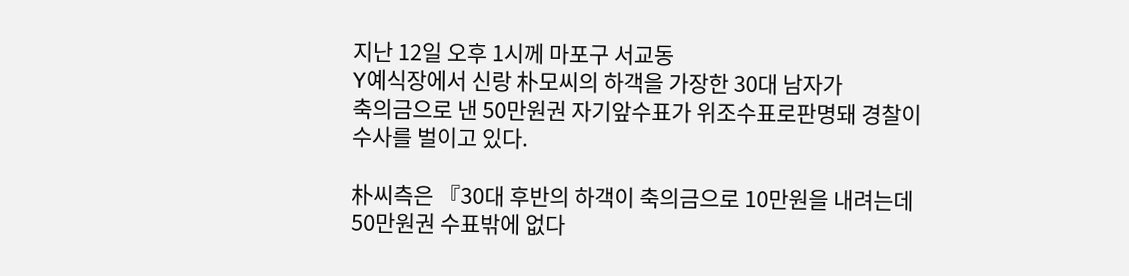지난 12일 오후 1시께 마포구 서교동
Y예식장에서 신랑 朴모씨의 하객을 가장한 30대 남자가
축의금으로 낸 50만원권 자기앞수표가 위조수표로판명돼 경찰이
수사를 벌이고 있다.

朴씨측은 『30대 후반의 하객이 축의금으로 10만원을 내려는데
50만원권 수표밖에 없다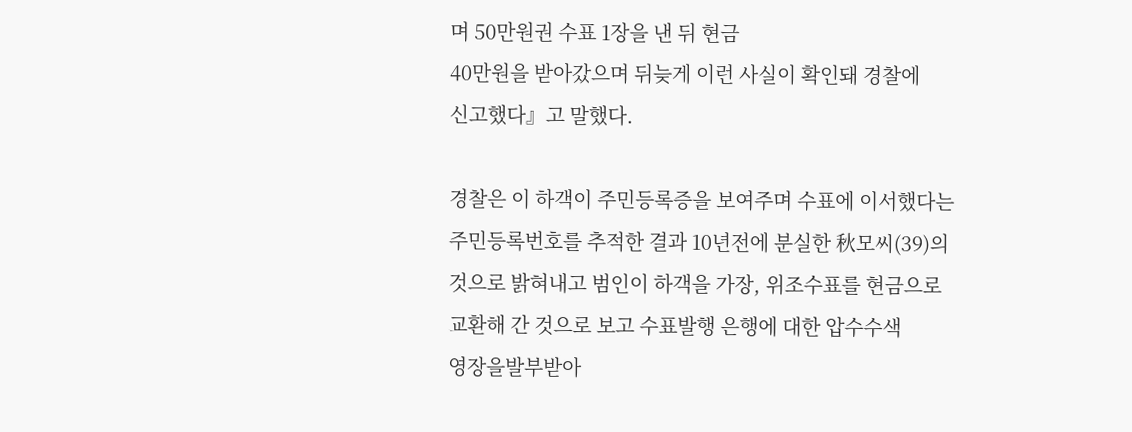며 50만원권 수표 1장을 낸 뒤 현금
40만원을 받아갔으며 뒤늦게 이런 사실이 확인돼 경찰에
신고했다』고 말했다.

경찰은 이 하객이 주민등록증을 보여주며 수표에 이서했다는
주민등록번호를 추적한 결과 10년전에 분실한 秋모씨(39)의
것으로 밝혀내고 범인이 하객을 가장, 위조수표를 현금으로
교환해 간 것으로 보고 수표발행 은행에 대한 압수수색
영장을발부받아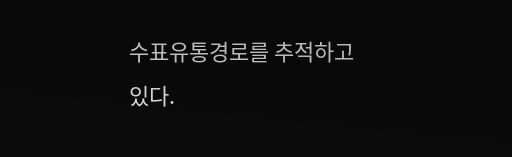수표유통경로를 추적하고 있다.